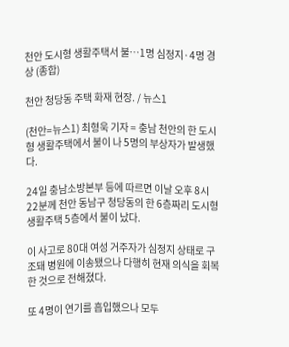천안 도시형 생활주택서 불…1명 심정지·4명 경상 (종합)

천안 청당동 주택 화재 현장. / 뉴스1

(천안=뉴스1) 최형욱 기자 = 충남 천안의 한 도시형 생활주택에서 불이 나 5명의 부상자가 발생했다.

24일 충남소방본부 등에 따르면 이날 오후 8시 22분께 천안 동남구 청당동의 한 6층짜리 도시형 생활주택 5층에서 불이 났다.

이 사고로 80대 여성 거주자가 심정지 상태로 구조돼 병원에 이송됐으나 다행히 현재 의식을 회복한 것으로 전해졌다.

또 4명이 연기를 흡입했으나 모두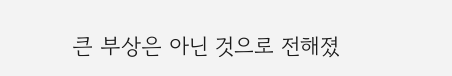큰 부상은 아닌 것으로 전해졌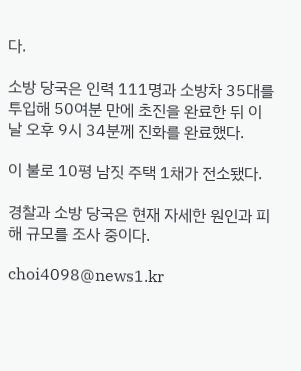다.

소방 당국은 인력 111명과 소방차 35대를 투입해 50여분 만에 초진을 완료한 뒤 이날 오후 9시 34분께 진화를 완료했다.

이 불로 10평 남짓 주택 1채가 전소됐다.

경찰과 소방 당국은 현재 자세한 원인과 피해 규모를 조사 중이다.

choi4098@news1.kr